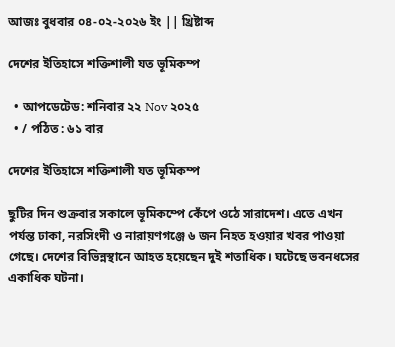আজঃ বুধবার ০৪-০২-২০২৬ ইং || খ্রিষ্টাব্দ

দেশের ইতিহাসে শক্তিশালী যত ভূমিকম্প

  • আপডেটেড: শনিবার ২২ Nov ২০২৫
  • / পঠিত : ৬১ বার

দেশের ইতিহাসে শক্তিশালী যত ভূমিকম্প

ছুটির দিন শুক্রবার সকালে ভূমিকম্পে কেঁপে ওঠে সারাদেশ। এতে এখন পর্যন্ত ঢাকা, নরসিংদী ও নারায়ণগঞ্জে ৬ জন নিহত হওয়ার খবর পাওয়া গেছে। দেশের বিভিন্নস্থানে আহত হয়েছেন দুই শতাধিক। ঘটেছে ভবনধসের একাধিক ঘটনা।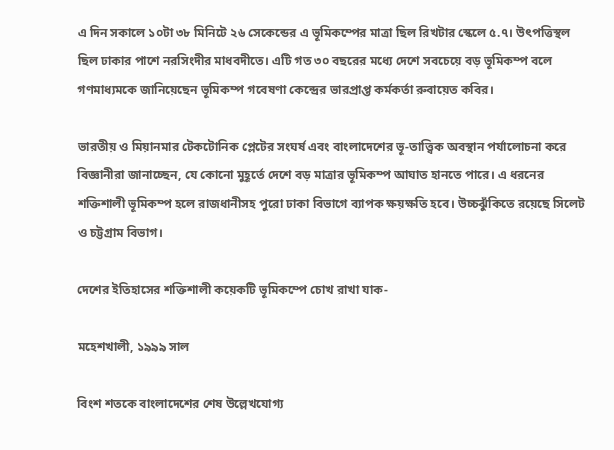এ দিন সকালে ১০টা ৩৮ মিনিটে ২৬ সেকেন্ডের এ ভূমিকম্পের মাত্রা ছিল রিখটার স্কেলে ৫.৭। উৎপত্তিস্থল ছিল ঢাকার পাশে নরসিংদীর মাধবদীতে। এটি গত ৩০ বছরের মধ্যে দেশে সবচেয়ে বড় ভূমিকম্প বলে গণমাধ্যমকে জানিয়েছেন ভূমিকম্প গবেষণা কেন্দ্রের ভারপ্রাপ্ত কর্মকর্তা রুবায়েত কবির।

ভারতীয় ও মিয়ানমার টেকটোনিক প্লেটের সংঘর্ষ এবং বাংলাদেশের ভূ-তাত্ত্বিক অবস্থান পর্যালোচনা করে বিজ্ঞানীরা জানাচ্ছেন, যে কোনো মুহূর্তে দেশে বড় মাত্রার ভূমিকম্প আঘাত হানতে পারে। এ ধরনের শক্তিশালী ভূমিকম্প হলে রাজধানীসহ পুরো ঢাকা বিভাগে ব্যাপক ক্ষয়ক্ষতি হবে। উচ্চঝুঁকিতে রয়েছে সিলেট ও চট্টগ্রাম বিভাগ।

দেশের ইতিহাসের শক্তিশালী কয়েকটি ভূমিকম্পে চোখ রাখা যাক-

মহেশখালী, ১৯৯৯ সাল

বিংশ শতকে বাংলাদেশের শেষ উল্লেখযোগ্য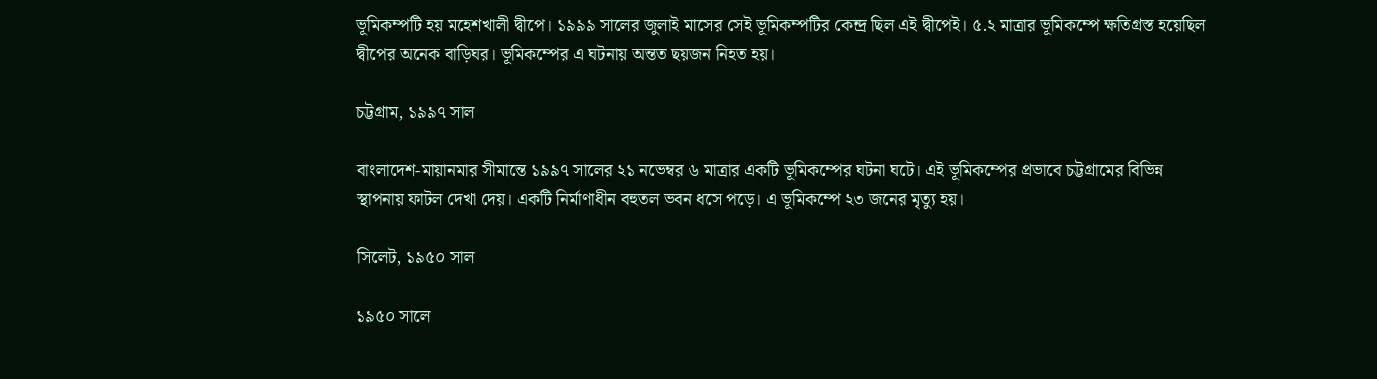ভূমিকম্পটি হয় মহেশখালী দ্বীপে। ১৯৯৯ সালের জুলাই মাসের সেই ভূমিকম্পটির কেন্দ্র ছিল এই দ্বীপেই। ৫.২ মাত্রার ভূমিকম্পে ক্ষতিগ্রস্ত হয়েছিল দ্বীপের অনেক বাড়িঘর। ভূমিকম্পের এ ঘটনায় অন্তত ছয়জন নিহত হয়।

চট্টগ্রাম, ১৯৯৭ সাল

বাংলাদেশ-মায়ানমার সীমান্তে ১৯৯৭ সালের ২১ নভেম্বর ৬ মাত্রার একটি ভূমিকম্পের ঘটনা ঘটে। এই ভূমিকম্পের প্রভাবে চট্টগ্রামের বিভিন্ন স্থাপনায় ফাটল দেখা দেয়। একটি নির্মাণাধীন বহুতল ভবন ধসে পড়ে। এ ভূমিকম্পে ২৩ জনের মৃত্যু হয়।

সিলেট, ১৯৫০ সাল

১৯৫০ সালে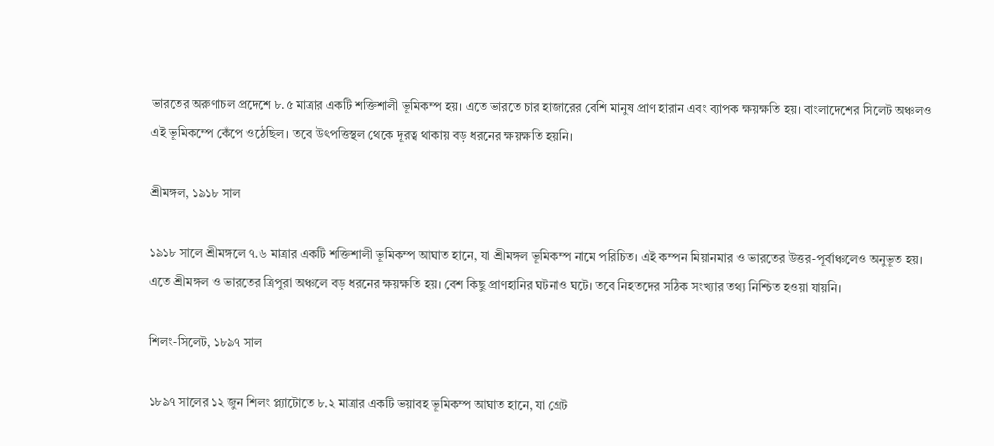ভারতের অরুণাচল প্রদেশে ৮.৫ মাত্রার একটি শক্তিশালী ভূমিকম্প হয়। এতে ভারতে চার হাজারের বেশি মানুষ প্রাণ হারান এবং ব্যাপক ক্ষয়ক্ষতি হয়। বাংলাদেশের সিলেট অঞ্চলও এই ভূমিকম্পে কেঁপে ওঠেছিল। তবে উৎপত্তিস্থল থেকে দূরত্ব থাকায় বড় ধরনের ক্ষয়ক্ষতি হয়নি।

শ্রীমঙ্গল, ১৯১৮ সাল

১৯১৮ সালে শ্রীমঙ্গলে ৭.৬ মাত্রার একটি শক্তিশালী ভূমিকম্প আঘাত হানে, যা শ্রীমঙ্গল ভূমিকম্প নামে পরিচিত। এই কম্পন মিয়ানমার ও ভারতের উত্তর-পূর্বাঞ্চলেও অনুভূত হয়। এতে শ্রীমঙ্গল ও ভারতের ত্রিপুরা অঞ্চলে বড় ধরনের ক্ষয়ক্ষতি হয়। বেশ কিছু প্রাণহানির ঘটনাও ঘটে। তবে নিহতদের সঠিক সংখ্যার তথ্য নিশ্চিত হওয়া যায়নি।

শিলং-সিলেট, ১৮৯৭ সাল

১৮৯৭ সালের ১২ জুন শিলং প্ল্যাটোতে ৮.২ মাত্রার একটি ভয়াবহ ভূমিকম্প আঘাত হানে, যা গ্রেট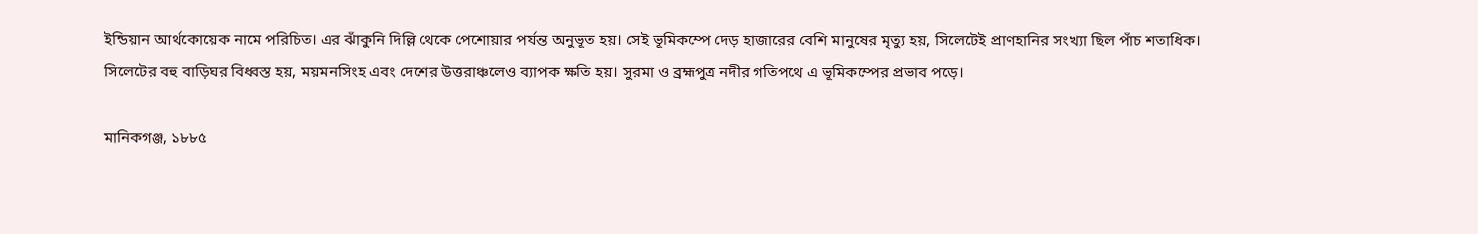ইন্ডিয়ান আর্থকোয়েক নামে পরিচিত। এর ঝাঁকুনি দিল্লি থেকে পেশোয়ার পর্যন্ত অনুভূত হয়। সেই ভূমিকম্পে দেড় হাজারের বেশি মানুষের মৃত্যু হয়, সিলেটেই প্রাণহানির সংখ্যা ছিল পাঁচ শতাধিক। সিলেটের বহু বাড়িঘর বিধ্বস্ত হয়, ময়মনসিংহ এবং দেশের উত্তরাঞ্চলেও ব্যাপক ক্ষতি হয়। সুরমা ও ব্রহ্মপুত্র নদীর গতিপথে এ ভূমিকম্পের প্রভাব পড়ে।

মানিকগঞ্জ, ১৮৮৫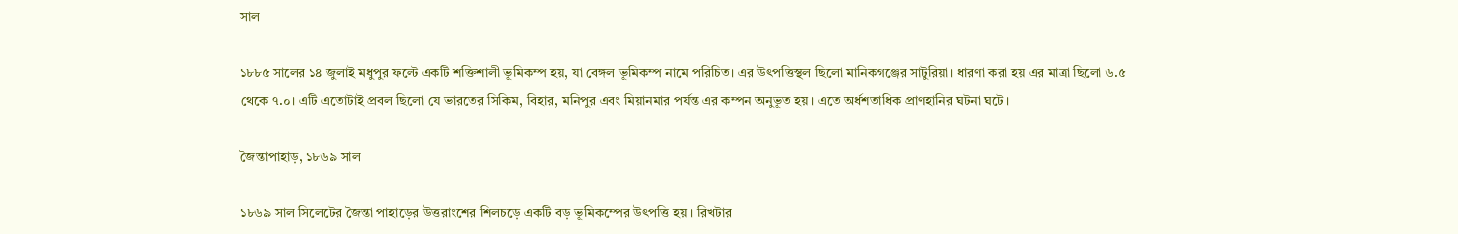সাল

১৮৮৫ সালের ১৪ জুলাই মধুপুর ফল্টে একটি শক্তিশালী ভূমিকম্প হয়, যা বেঙ্গল ভূমিকম্প নামে পরিচিত। এর উৎপত্তিস্থল ছিলো মানিকগঞ্জের সাটুরিয়া। ধারণা করা হয় এর মাত্রা ছিলো ৬.৫ থেকে ৭.০। এটি এতোটাই প্রবল ছিলো যে ভারতের সিকিম, বিহার, মনিপুর এবং মিয়ানমার পর্যন্ত এর কম্পন অনুভূত হয়। এতে অর্ধশতাধিক প্রাণহানির ঘটনা ঘটে।

জৈন্তাপাহাড়, ১৮৬৯ সাল

১৮৬৯ সাল সিলেটের জৈন্তা পাহাড়ের উত্তরাংশের শিলচড়ে একটি বড় ভূমিকম্পের উৎপত্তি হয়। রিখটার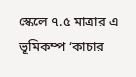স্কেলে ৭.৫ মাত্রার এ ভূমিকম্প ‘কাচার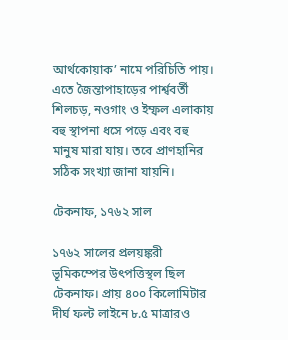আর্থকোয়াক’ নামে পরিচিতি পায়। এতে জৈন্তাপাহাড়ের পার্শ্ববর্তী শিলচড়, নওগাং ও ইম্ফল এলাকায় বহু স্থাপনা ধসে পড়ে এবং বহু মানুষ মারা যায়। তবে প্রাণহানির সঠিক সংখ্যা জানা যায়নি।

টেকনাফ, ১৭৬২ সাল

১৭৬২ সালের প্রলয়ঙ্করী ভূমিকম্পের উৎপত্তিস্থল ছিল টেকনাফ। প্রায় ৪০০ কিলোমিটার দীর্ঘ ফল্ট লাইনে ৮.৫ মাত্রারও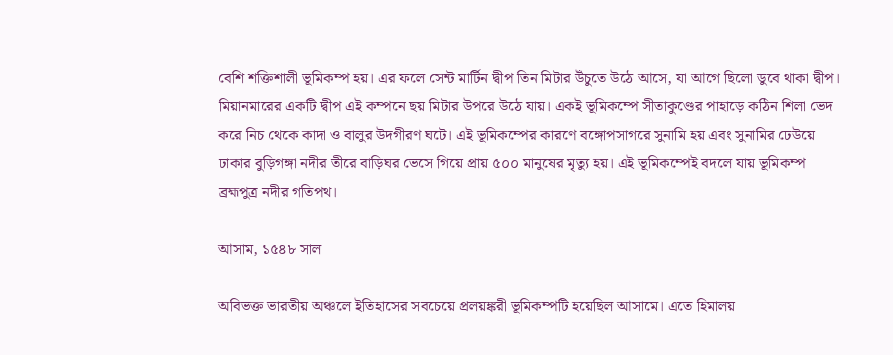বেশি শক্তিশালী ভূমিকম্প হয়। এর ফলে সেন্ট মার্টিন দ্বীপ তিন মিটার উঁচুতে উঠে আসে, যা আগে ছিলো ডুবে থাকা দ্বীপ। মিয়ানমারের একটি দ্বীপ এই কম্পনে ছয় মিটার উপরে উঠে যায়। একই ভূমিকম্পে সীতাকুণ্ডের পাহাড়ে কঠিন শিলা ভেদ করে নিচ থেকে কাদা ও বালুর উদগীরণ ঘটে। এই ভূমিকম্পের কারণে বঙ্গোপসাগরে সুনামি হয় এবং সুনামির ঢেউয়ে ঢাকার বুড়িগঙ্গা নদীর তীরে বাড়িঘর ভেসে গিয়ে প্রায় ৫০০ মানুষের মৃত্যু হয়। এই ভূমিকম্পেই বদলে যায় ভূমিকম্প ব্রহ্মপুত্র নদীর গতিপথ।

আসাম, ১৫৪৮ সাল

অবিভক্ত ভারতীয় অঞ্চলে ইতিহাসের সবচেয়ে প্রলয়ঙ্করী ভূমিকম্পটি হয়েছিল আসামে। এতে হিমালয়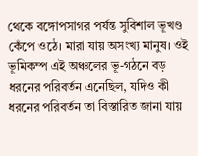থেকে বঙ্গোপসাগর পর্যন্ত সুবিশাল ভূখণ্ড কেঁপে ওঠে। মারা যায় অসংখ্য মানুষ। ওই ভূমিকম্প এই অঞ্চলের ভূ-গঠনে বড় ধরনের পরিবর্তন এনেছিল, যদিও কী ধরনের পরিবর্তন তা বিস্তারিত জানা যায়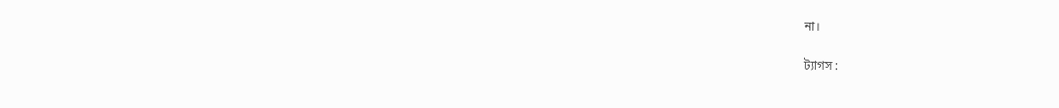না।

ট্যাগস :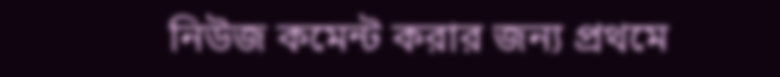নিউজ কমেন্ট করার জন্য প্রথমে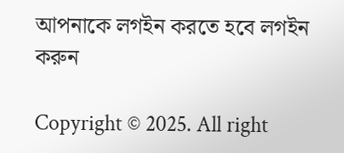আপনাকে লগইন করতে হবে লগইন করুন

Copyright © 2025. All right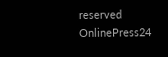reserved OnlinePress24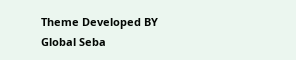Theme Developed BY Global Seba